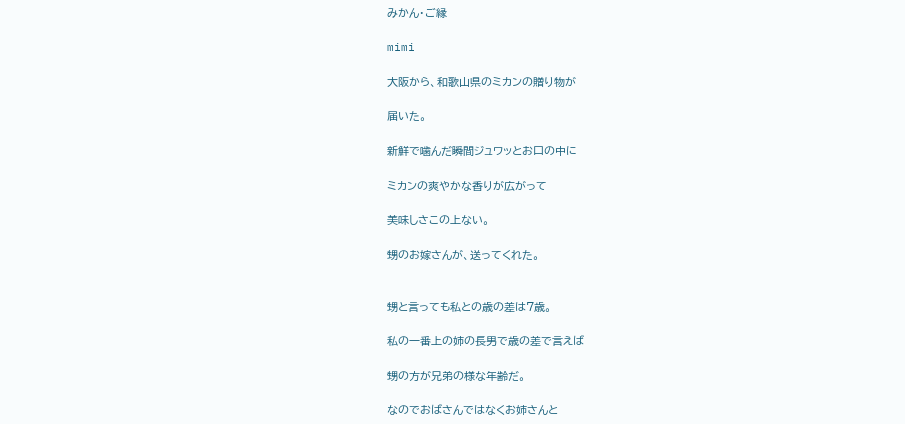みかん・ご縁

mimi

大阪から、和歌山県のミカンの贈り物が

届いた。

新鮮で噛んだ瞬間ジュワッとお口の中に

ミカンの爽やかな香りが広がって

美味しさこの上ない。

甥のお嫁さんが、送ってくれた。


甥と言っても私との歳の差は7歳。

私の一番上の姉の長男で歳の差で言えば

甥の方が兄弟の様な年齢だ。

なのでおばさんではなくお姉さんと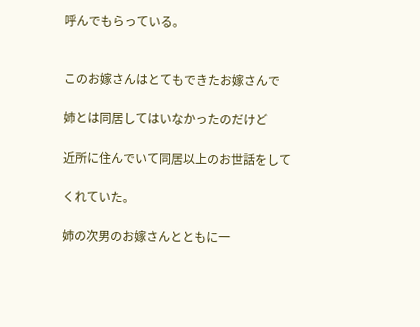呼んでもらっている。


このお嫁さんはとてもできたお嫁さんで

姉とは同居してはいなかったのだけど

近所に住んでいて同居以上のお世話をして

くれていた。

姉の次男のお嫁さんとともに一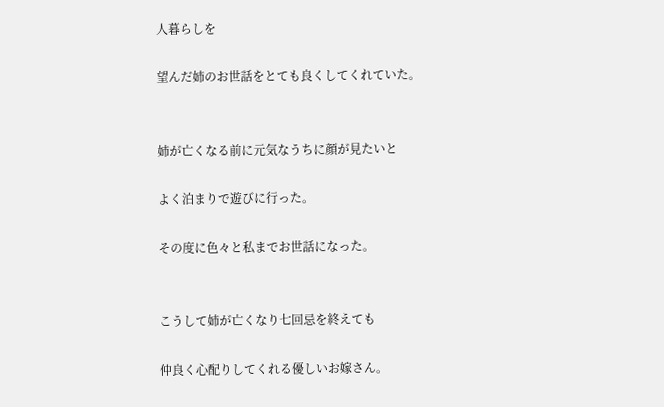人暮らしを

望んだ姉のお世話をとても良くしてくれていた。


姉が亡くなる前に元気なうちに顔が見たいと

よく泊まりで遊びに行った。

その度に色々と私までお世話になった。


こうして姉が亡くなり七回忌を終えても

仲良く心配りしてくれる優しいお嫁さん。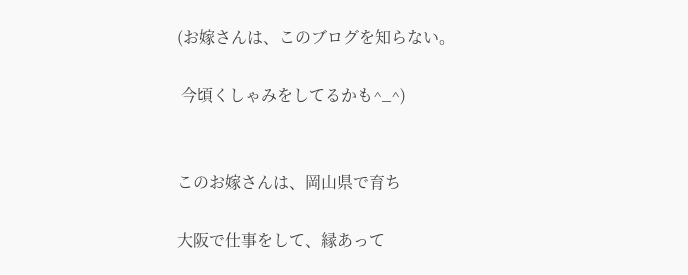(お嫁さんは、このブログを知らない。

 今頃くしゃみをしてるかも^_^)


このお嫁さんは、岡山県で育ち

大阪で仕事をして、縁あって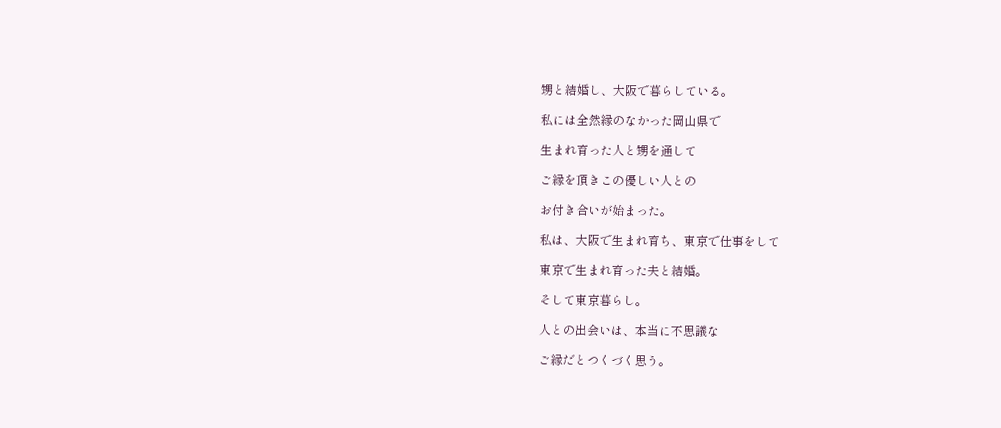甥と結婚し、大阪で暮らしている。

私には全然縁のなかった岡山県で

生まれ育った人と甥を通して

ご縁を頂きこの優しい人との

お付き合いが始まった。

私は、大阪で生まれ育ち、東京で仕事をして

東京で生まれ育った夫と結婚。

そして東京暮らし。

人との出会いは、本当に不思議な

ご縁だとつくづく思う。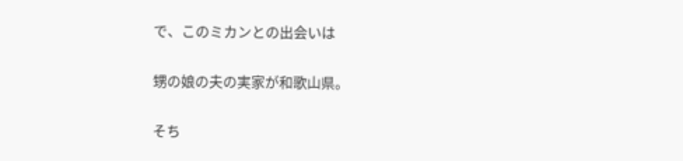で、このミカンとの出会いは

甥の娘の夫の実家が和歌山県。

そち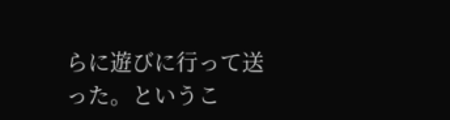らに遊びに行って送った。というこ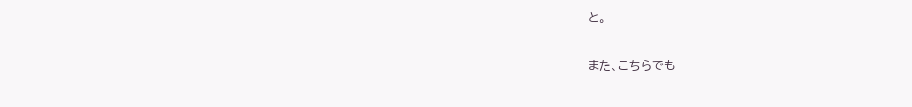と。

また、こちらでも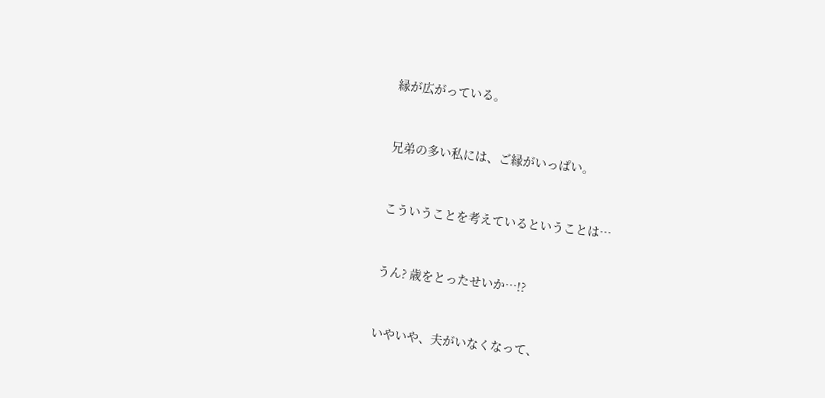縁が広がっている。


兄弟の多い私には、ご縁がいっぱい。


こういうことを考えているということは…


うん? 歳をとったせいか…!?


いやいや、夫がいなくなって、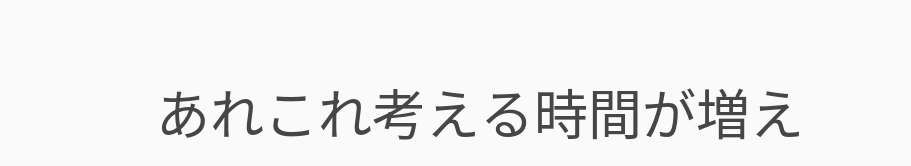あれこれ考える時間が増え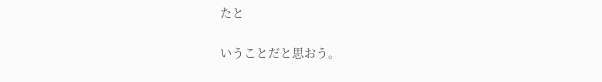たと

いうことだと思おう。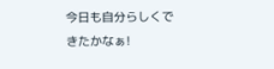今日も自分らしくできたかなぁ!